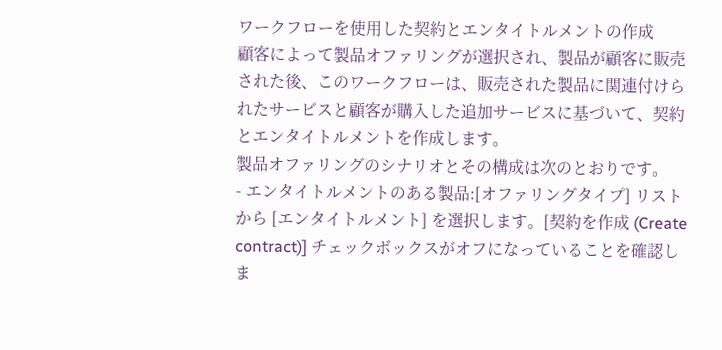ワークフローを使用した契約とエンタイトルメントの作成
顧客によって製品オファリングが選択され、製品が顧客に販売された後、このワークフローは、販売された製品に関連付けられたサービスと顧客が購入した追加サービスに基づいて、契約とエンタイトルメントを作成します。
製品オファリングのシナリオとその構成は次のとおりです。
- エンタイトルメントのある製品:[オファリングタイプ] リストから [エンタイトルメント] を選択します。[契約を作成 (Create contract)] チェックボックスがオフになっていることを確認しま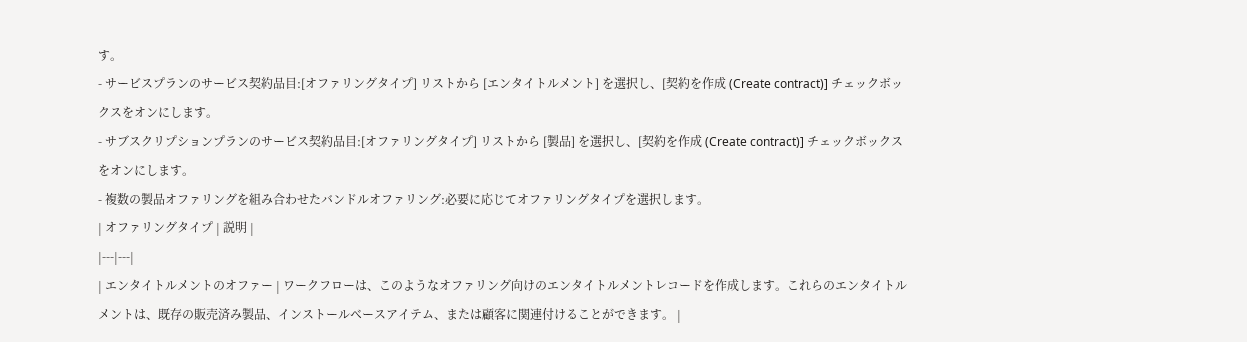す。
- サービスプランのサービス契約品目:[オファリングタイプ] リストから [エンタイトルメント] を選択し、[契約を作成 (Create contract)] チェックボックスをオンにします。
- サブスクリプションプランのサービス契約品目:[オファリングタイプ] リストから [製品] を選択し、[契約を作成 (Create contract)] チェックボックスをオンにします。
- 複数の製品オファリングを組み合わせたバンドルオファリング:必要に応じてオファリングタイプを選択します。
| オファリングタイプ | 説明 |
|---|---|
| エンタイトルメントのオファー | ワークフローは、このようなオファリング向けのエンタイトルメントレコードを作成します。これらのエンタイトルメントは、既存の販売済み製品、インストールベースアイテム、または顧客に関連付けることができます。 |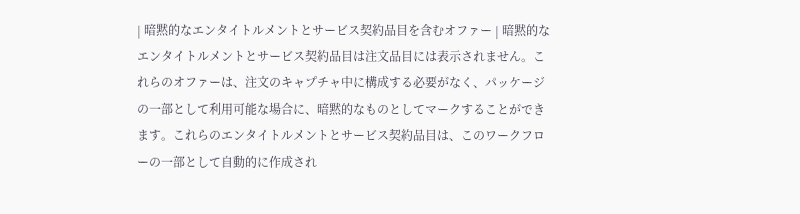| 暗黙的なエンタイトルメントとサービス契約品目を含むオファー | 暗黙的なエンタイトルメントとサービス契約品目は注文品目には表示されません。これらのオファーは、注文のキャプチャ中に構成する必要がなく、パッケージの一部として利用可能な場合に、暗黙的なものとしてマークすることができます。これらのエンタイトルメントとサービス契約品目は、このワークフローの一部として自動的に作成され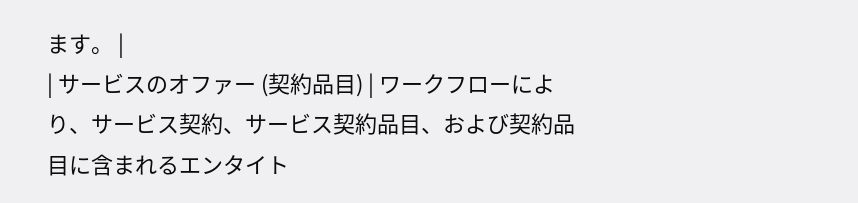ます。 |
| サービスのオファー (契約品目) | ワークフローにより、サービス契約、サービス契約品目、および契約品目に含まれるエンタイト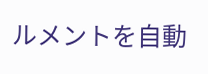ルメントを自動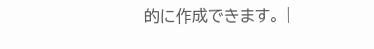的に作成できます。 |